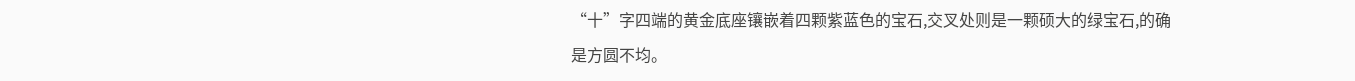“十”字四端的黄金底座镶嵌着四颗紫蓝色的宝石,交叉处则是一颗硕大的绿宝石,的确是方圆不均。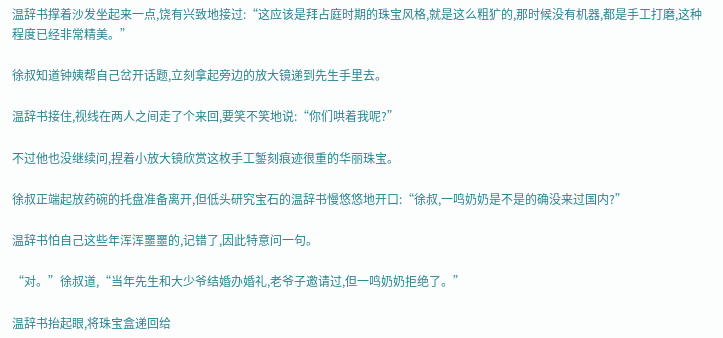温辞书撑着沙发坐起来一点,饶有兴致地接过:“这应该是拜占庭时期的珠宝风格,就是这么粗犷的,那时候没有机器,都是手工打磨,这种程度已经非常精美。”

徐叔知道钟姨帮自己岔开话题,立刻拿起旁边的放大镜递到先生手里去。

温辞书接住,视线在两人之间走了个来回,要笑不笑地说:“你们哄着我呢?”

不过他也没继续问,捏着小放大镜欣赏这枚手工錾刻痕迹很重的华丽珠宝。

徐叔正端起放药碗的托盘准备离开,但低头研究宝石的温辞书慢悠悠地开口:“徐叔,一鸣奶奶是不是的确没来过国内?”

温辞书怕自己这些年浑浑噩噩的,记错了,因此特意问一句。

“对。”徐叔道,“当年先生和大少爷结婚办婚礼,老爷子邀请过,但一鸣奶奶拒绝了。”

温辞书抬起眼,将珠宝盒递回给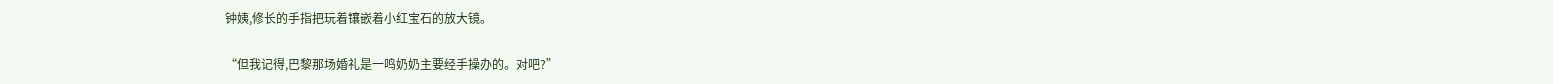钟姨,修长的手指把玩着镶嵌着小红宝石的放大镜。

“但我记得,巴黎那场婚礼是一鸣奶奶主要经手操办的。对吧?”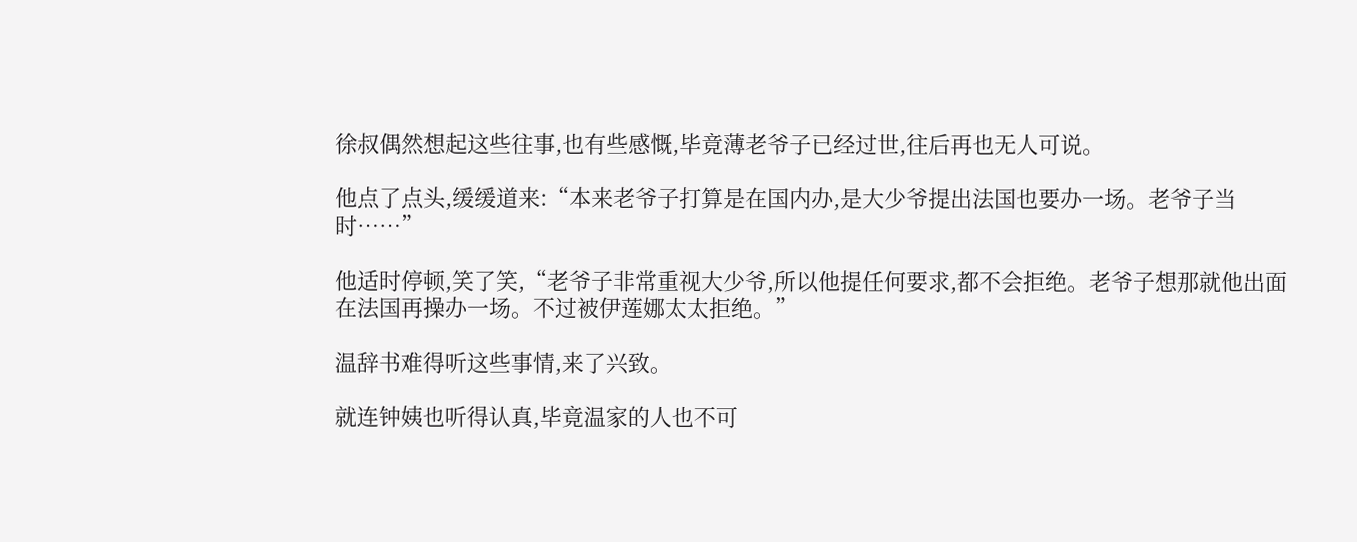徐叔偶然想起这些往事,也有些感慨,毕竟薄老爷子已经过世,往后再也无人可说。

他点了点头,缓缓道来:“本来老爷子打算是在国内办,是大少爷提出法国也要办一场。老爷子当时……”

他适时停顿,笑了笑,“老爷子非常重视大少爷,所以他提任何要求,都不会拒绝。老爷子想那就他出面在法国再操办一场。不过被伊莲娜太太拒绝。”

温辞书难得听这些事情,来了兴致。

就连钟姨也听得认真,毕竟温家的人也不可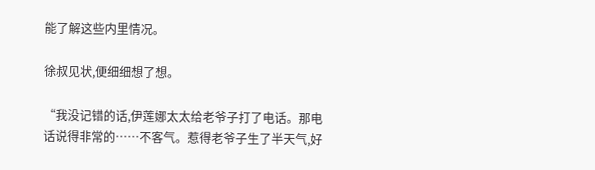能了解这些内里情况。

徐叔见状,便细细想了想。

“我没记错的话,伊莲娜太太给老爷子打了电话。那电话说得非常的……不客气。惹得老爷子生了半天气,好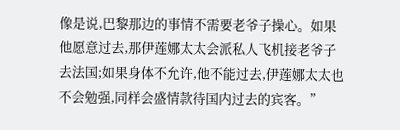像是说,巴黎那边的事情不需要老爷子操心。如果他愿意过去,那伊莲娜太太会派私人飞机接老爷子去法国;如果身体不允许,他不能过去,伊莲娜太太也不会勉强,同样会盛情款待国内过去的宾客。”